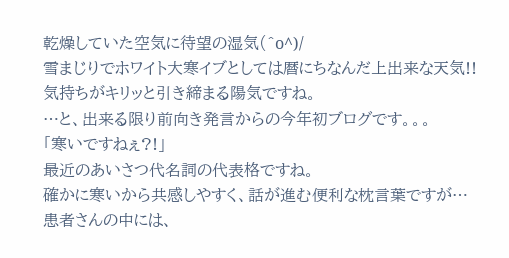乾燥していた空気に待望の湿気(^o^)/
雪まじりでホワイト大寒イブとしては暦にちなんだ上出来な天気!!
気持ちがキリッと引き締まる陽気ですね。
…と、出来る限り前向き発言からの今年初ブログです。。。
「寒いですねぇ?!」
最近のあいさつ代名詞の代表格ですね。
確かに寒いから共感しやすく、話が進む便利な枕言葉ですが…
患者さんの中には、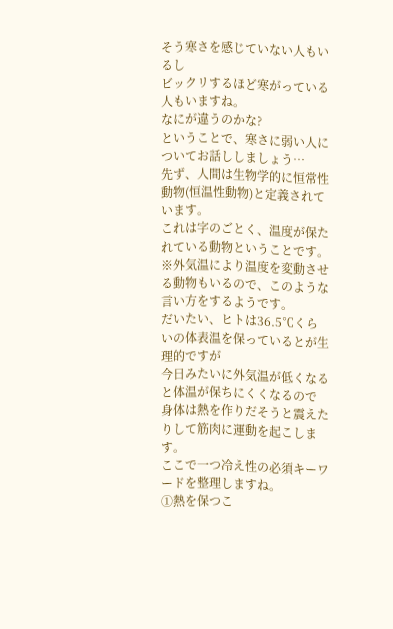そう寒さを感じていない人もいるし
ビックリするほど寒がっている人もいますね。
なにが違うのかな?
ということで、寒さに弱い人についてお話ししましょう…
先ず、人間は生物学的に恒常性動物(恒温性動物)と定義されています。
これは字のごとく、温度が保たれている動物ということです。
※外気温により温度を変動させる動物もいるので、このような言い方をするようです。
だいたい、ヒトは36.5℃くらいの体表温を保っているとが生理的ですが
今日みたいに外気温が低くなると体温が保ちにくくなるので
身体は熱を作りだそうと震えたりして筋肉に運動を起こします。
ここで一つ冷え性の必須キーワードを整理しますね。
①熱を保つこ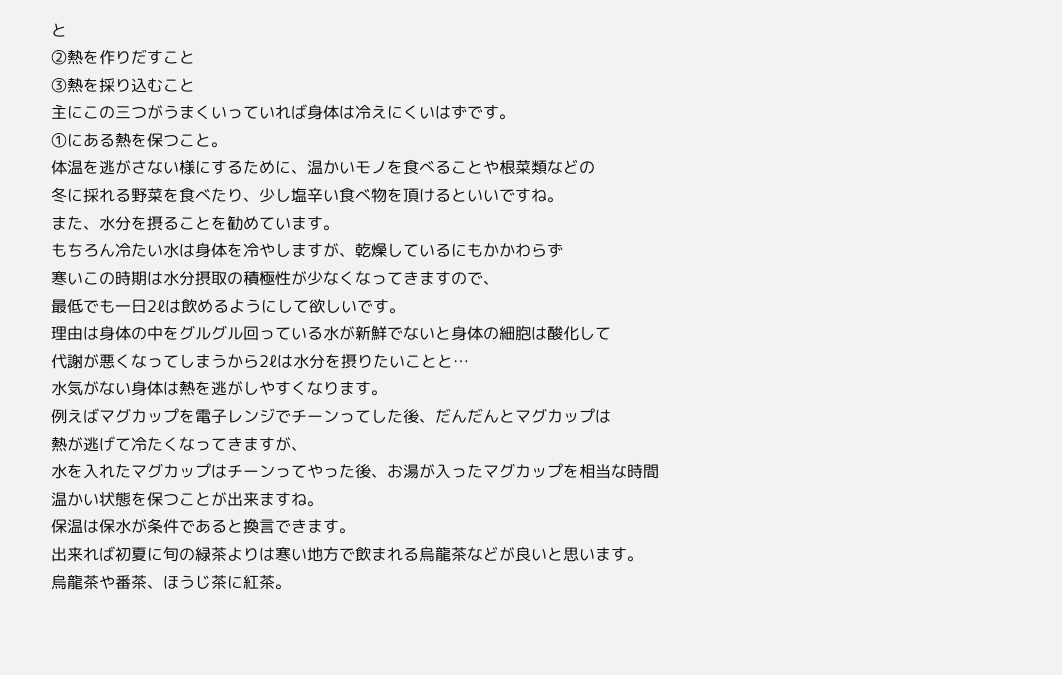と
②熱を作りだすこと
③熱を採り込むこと
主にこの三つがうまくいっていれば身体は冷えにくいはずです。
①にある熱を保つこと。
体温を逃がさない様にするために、温かいモノを食べることや根菜類などの
冬に採れる野菜を食べたり、少し塩辛い食べ物を頂けるといいですね。
また、水分を摂ることを勧めています。
もちろん冷たい水は身体を冷やしますが、乾燥しているにもかかわらず
寒いこの時期は水分摂取の積極性が少なくなってきますので、
最低でも一日2ℓは飲めるようにして欲しいです。
理由は身体の中をグルグル回っている水が新鮮でないと身体の細胞は酸化して
代謝が悪くなってしまうから2ℓは水分を摂りたいことと…
水気がない身体は熱を逃がしやすくなります。
例えばマグカップを電子レンジでチーンってした後、だんだんとマグカップは
熱が逃げて冷たくなってきますが、
水を入れたマグカップはチーンってやった後、お湯が入ったマグカップを相当な時間
温かい状態を保つことが出来ますね。
保温は保水が条件であると換言できます。
出来れば初夏に旬の緑茶よりは寒い地方で飲まれる烏龍茶などが良いと思います。
烏龍茶や番茶、ほうじ茶に紅茶。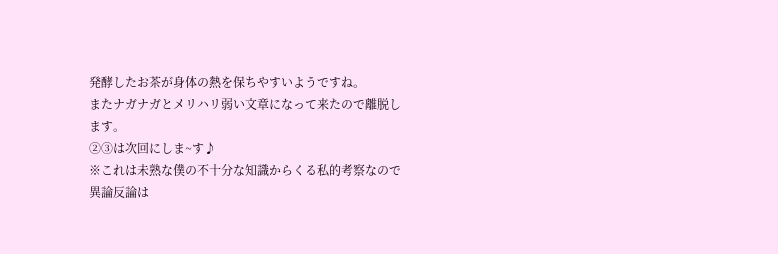発酵したお茶が身体の熱を保ちやすいようですね。
またナガナガとメリハリ弱い文章になって来たので離脱します。
②③は次回にしま~す♪
※これは未熟な僕の不十分な知識からくる私的考察なので
異論反論は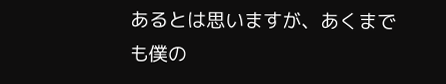あるとは思いますが、あくまでも僕の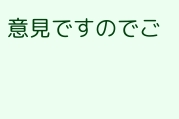意見ですのでご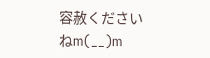容赦くださいねm(__)m